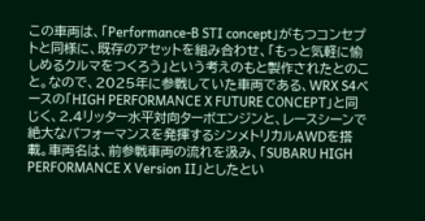この車両は、「Performance-B STI concept」がもつコンセプトと同様に、既存のアセットを組み合わせ、「もっと気軽に愉しめるクルマをつくろう」という考えのもと製作されたとのこと。なので、2025年に参戦していた車両である、WRX S4ベースの「HIGH PERFORMANCE X FUTURE CONCEPT」と同じく、2.4リッター水平対向ターボエンジンと、レースシーンで絶大なパフォーマンスを発揮するシンメトリカルAWDを搭載。車両名は、前参戦車両の流れを汲み、「SUBARU HIGH PERFORMANCE X Version II」としたとい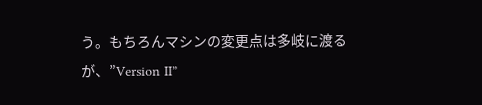う。もちろんマシンの変更点は多岐に渡るが、”Version II”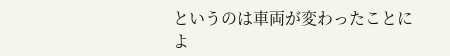というのは車両が変わったことによ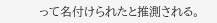って名付けられたと推測される。